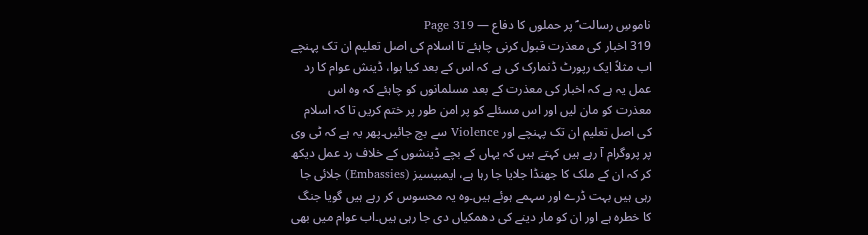ناموسِ رسالت ؐ پر حملوں کا دفاع — Page 319
319 اخبار کی معذرت قبول کرنی چاہئے تا اسلام کی اصل تعلیم ان تک پہنچے اب مثلاً ایک رپورٹ ڈنمارک کی ہے کہ اس کے بعد کیا ہوا، ڈینش عوام کا رد عمل یہ ہے کہ اخبار کی معذرت کے بعد مسلمانوں کو چاہئے کہ وہ اس معذرت کو مان لیں اور اس مسئلے کو پر امن طور پر ختم کریں تا کہ اسلام کی اصل تعلیم ان تک پہنچے اور Violence سے بچ جائیں۔پھر یہ ہے کہ ٹی وی پر پروگرام آ رہے ہیں کہتے ہیں کہ یہاں کے بچے ڈینشوں کے خلاف رد عمل دیکھ کر کہ ان کے ملک کا جھنڈا جلایا جا رہا ہے، ایمبیسیز (Embassies) جلائی جا رہی ہیں بہت ڈرے اور سہمے ہوئے ہیں۔وہ یہ محسوس کر رہے ہیں گویا جنگ کا خطرہ ہے اور ان کو مار دینے کی دھمکیاں دی جا رہی ہیں۔اب عوام میں بھی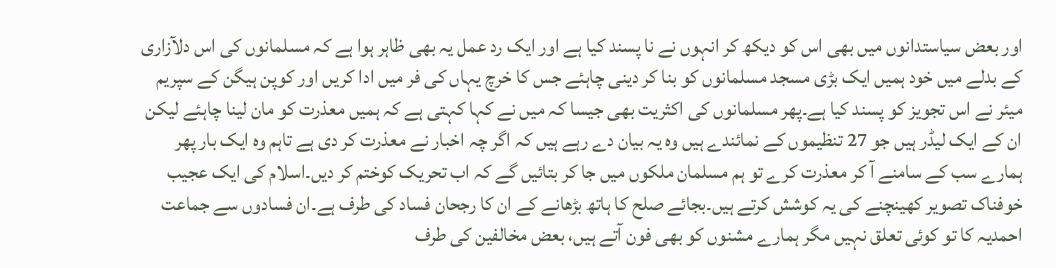اور بعض سیاستدانوں میں بھی اس کو دیکھ کر انہوں نے نا پسند کیا ہے اور ایک رد عمل یہ بھی ظاہر ہوا ہے کہ مسلمانوں کی اس دلآزاری کے بدلے میں خود ہمیں ایک بڑی مسجد مسلمانوں کو بنا کر دینی چاہئے جس کا خرچ یہاں کی فر میں ادا کریں اور کوپن ہیگن کے سپریم میئر نے اس تجویز کو پسند کیا ہے۔پھر مسلمانوں کی اکثریت بھی جیسا کہ میں نے کہا کہتی ہے کہ ہمیں معذرت کو مان لینا چاہئے لیکن ان کے ایک لیڈر ہیں جو 27 تنظیموں کے نمائندے ہیں وہ یہ بیان دے رہے ہیں کہ اگر چہ اخبار نے معذرت کر دی ہے تاہم وہ ایک بار پھر ہمارے سب کے سامنے آ کر معذرت کرے تو ہم مسلمان ملکوں میں جا کر بتائیں گے کہ اب تحریک کوختم کر دیں۔اسلام کی ایک عجیب خوفناک تصویر کھینچنے کی یہ کوشش کرتے ہیں۔بجائے صلح کا ہاتھ بڑھانے کے ان کا رجحان فساد کی طرف ہے۔ان فسادوں سے جماعت احمدیہ کا تو کوئی تعلق نہیں مگر ہمارے مشنوں کو بھی فون آتے ہیں، بعض مخالفین کی طرف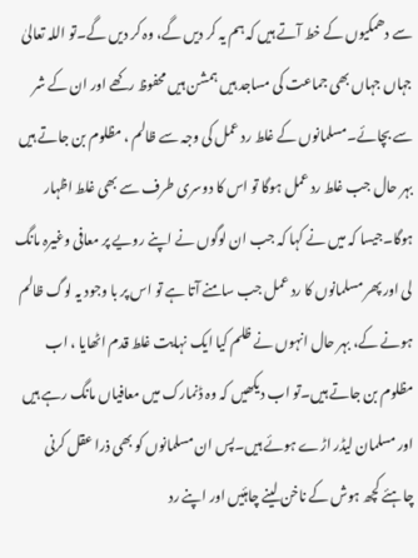سے دھمکیوں کے خط آتے ہیں کہ ہم یہ کر دیں گے، وہ کر دیں گے۔تو اللہ تعالیٰ جہاں جہاں بھی جماعت کی مساجد ہیں ہمشن ہیں محفوظ رکھے اور ان کے شر سے بچائے۔مسلمانوں کے غلط رد عمل کی وجہ سے ظالم ، مظلوم بن جاتے ہیں بہر حال جب غلط رد عمل ہوگا تو اس کا دوسری طرف سے بھی غلط اظہار ہوگا۔جیسا کہ میں نے کہا کہ جب ان لوگوں نے اپنے رویے پر معافی وغیرہ مانگ لی اور پھر مسلمانوں کا رد عمل جب سامنے آتا ہے تو اس پر با وجود یہ لوگ ظالم ہونے کے، بہر حال انہوں نے ظلم کیا ایک نہایت غلط قدم اٹھایا ، اب مظلوم بن جاتے ہیں۔تو اب دیکھیں کہ وہ ڈنمارک میں معافیاں مانگ رہے ہیں اور مسلمان لیڈر اڑے ہوئے ہیں۔پس ان مسلمانوں کو بھی ذرا عقل کرنی چاہئے کچھ ہوش کے ناخن لینے چاہئیں اور اپنے رد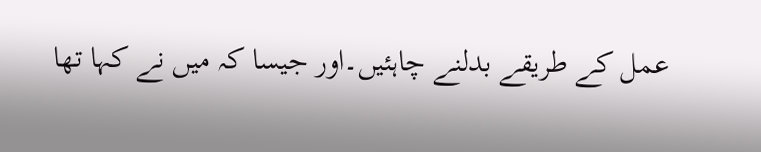عمل کے طریقے بدلنے چاہئیں۔اور جیسا کہ میں نے کہا تھا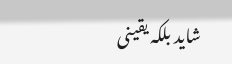شاید بلکہ یقینی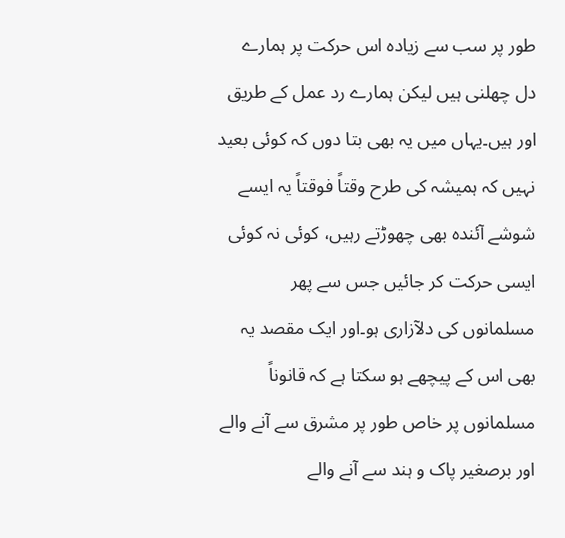طور پر سب سے زیادہ اس حرکت پر ہمارے دل چھلنی ہیں لیکن ہمارے رد عمل کے طریق اور ہیں۔یہاں میں یہ بھی بتا دوں کہ کوئی بعید نہیں کہ ہمیشہ کی طرح وقتاً فوقتاً یہ ایسے شوشے آئندہ بھی چھوڑتے رہیں، کوئی نہ کوئی ایسی حرکت کر جائیں جس سے پھر مسلمانوں کی دلآزاری ہو۔اور ایک مقصد یہ بھی اس کے پیچھے ہو سکتا ہے کہ قانوناً مسلمانوں پر خاص طور پر مشرق سے آنے والے اور برصغیر پاک و ہند سے آنے والے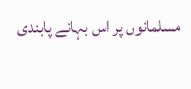مسلمانوں پر اس بہانے پابندی